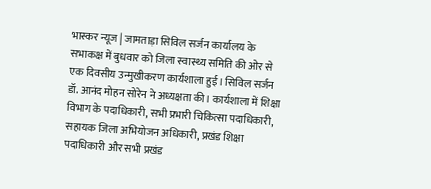भास्कर न्यूज | जामताड़ा सिविल सर्जन कार्यालय के सभाकक्ष में बुधवार को जिला स्वास्थ्य समिति की ओर से एक दिवसीय उन्मुखीकरण कार्यशाला हुई। सिविल सर्जन डॉ. आनंद मोहन सोरेन ने अध्यक्षता की। कार्यशाला में शिक्षा विभाग के पदाधिकारी, सभी प्रभारी चिकित्सा पदाधिकारी, सहायक जिला अभियोजन अधिकारी, प्रखंड शिक्षा पदाधिकारी और सभी प्रखंड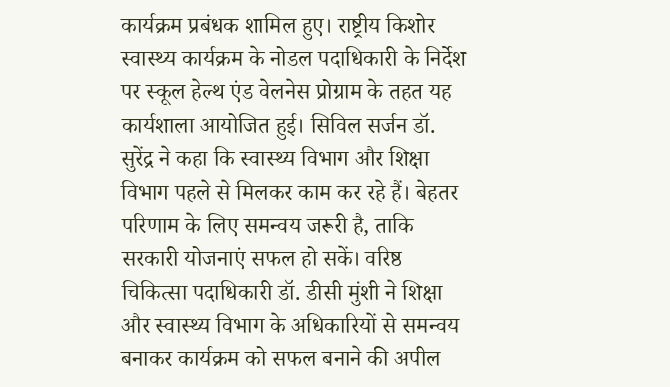कार्यक्रम प्रबंधक शामिल हुए। राष्ट्रीय किशोर स्वास्थ्य कार्यक्रम के नोडल पदाधिकारी के निर्देश पर स्कूल हेल्थ एंड वेलनेस प्रोग्राम के तहत यह कार्यशाला आयोजित हुई। सिविल सर्जन डॉ. सुरेंद्र ने कहा कि स्वास्थ्य विभाग और शिक्षा विभाग पहले से मिलकर काम कर रहे हैं। बेहतर परिणाम के लिए समन्वय जरूरी है, ताकि सरकारी योजनाएं सफल हो सकें। वरिष्ठ चिकित्सा पदाधिकारी डॉ. डीसी मुंशी ने शिक्षा और स्वास्थ्य विभाग के अधिकारियों से समन्वय बनाकर कार्यक्रम को सफल बनाने की अपील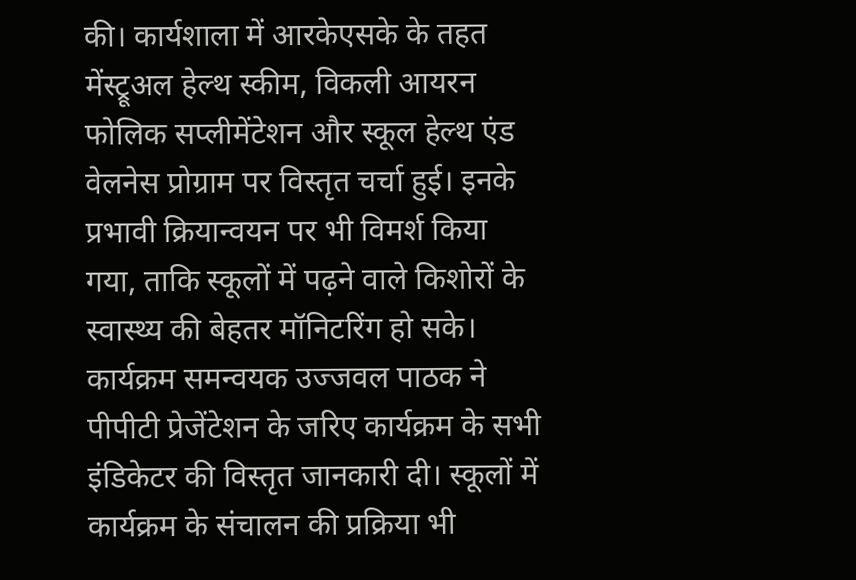की। कार्यशाला में आरकेएसके के तहत मेंस्ट्रूअल हेल्थ स्कीम, विकली आयरन फोलिक सप्लीमेंटेशन और स्कूल हेल्थ एंड वेलनेस प्रोग्राम पर विस्तृत चर्चा हुई। इनके प्रभावी क्रियान्वयन पर भी विमर्श किया गया, ताकि स्कूलों में पढ़ने वाले किशोरों के स्वास्थ्य की बेहतर मॉनिटरिंग हो सके। कार्यक्रम समन्वयक उज्जवल पाठक ने पीपीटी प्रेजेंटेशन के जरिए कार्यक्रम के सभी इंडिकेटर की विस्तृत जानकारी दी। स्कूलों में कार्यक्रम के संचालन की प्रक्रिया भी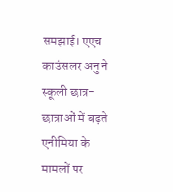समझाई। एएच काउंसलर अनु ने स्कूली छात्र-छात्राओं में बढ़ते एनीमिया के मामलों पर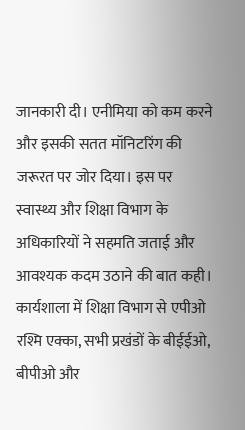जानकारी दी। एनीमिया को कम करने और इसकी सतत मॉनिटरिंग की जरूरत पर जोर दिया। इस पर स्वास्थ्य और शिक्षा विभाग के अधिकारियों ने सहमति जताई और आवश्यक कदम उठाने की बात कही। कार्यशाला में शिक्षा विभाग से एपीओ रश्मि एक्का, सभी प्रखंडों के बीईईओ, बीपीओ और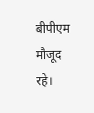बीपीएम मौजूद रहे।